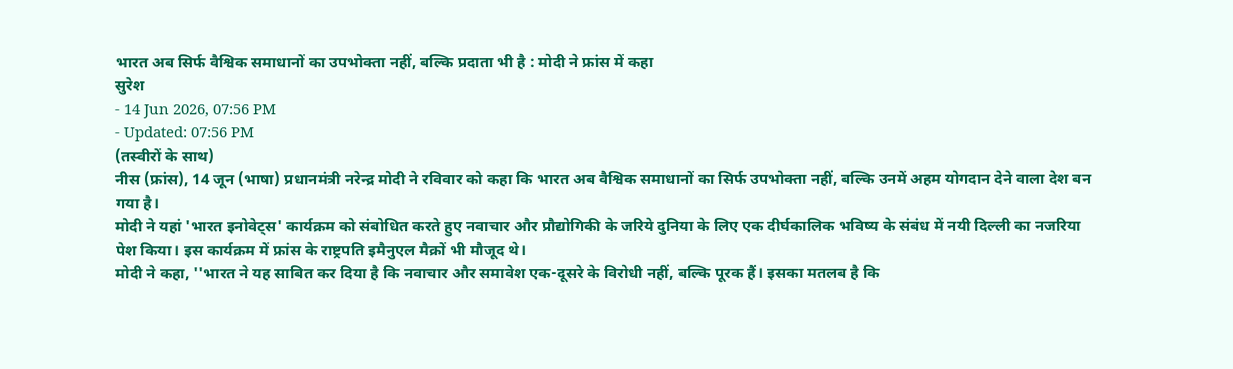भारत अब सिर्फ वैश्विक समाधानों का उपभोक्ता नहीं, बल्कि प्रदाता भी है : मोदी ने फ्रांस में कहा
सुरेश
- 14 Jun 2026, 07:56 PM
- Updated: 07:56 PM
(तस्वीरों के साथ)
नीस (फ्रांस), 14 जून (भाषा) प्रधानमंत्री नरेन्द्र मोदी ने रविवार को कहा कि भारत अब वैश्विक समाधानों का सिर्फ उपभोक्ता नहीं, बल्कि उनमें अहम योगदान देने वाला देश बन गया है।
मोदी ने यहां 'भारत इनोवेट्स' कार्यक्रम को संबोधित करते हुए नवाचार और प्रौद्योगिकी के जरिये दुनिया के लिए एक दीर्घकालिक भविष्य के संबंध में नयी दिल्ली का नजरिया पेश किया। इस कार्यक्रम में फ्रांस के राष्ट्रपति इमैनुएल मैक्रों भी मौजूद थे।
मोदी ने कहा, ''भारत ने यह साबित कर दिया है कि नवाचार और समावेश एक-दूसरे के विरोधी नहीं, बल्कि पूरक हैं। इसका मतलब है कि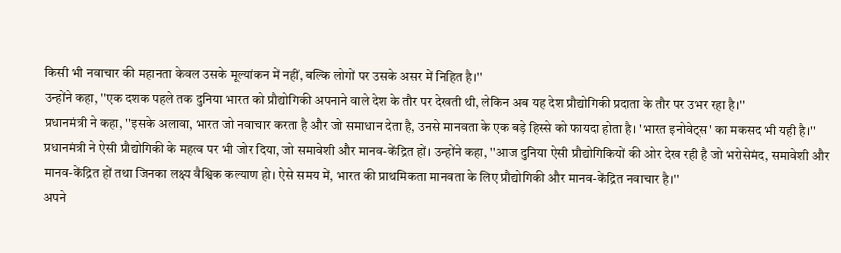किसी भी नवाचार की महानता केवल उसके मूल्यांकन में नहीं, बल्कि लोगों पर उसके असर में निहित है।''
उन्होंने कहा, ''एक दशक पहले तक दुनिया भारत को प्रौद्योगिकी अपनाने वाले देश के तौर पर देखती थी, लेकिन अब यह देश प्रौद्योगिकी प्रदाता के तौर पर उभर रहा है।''
प्रधानमंत्री ने कहा, ''इसके अलावा, भारत जो नवाचार करता है और जो समाधान देता है, उनसे मानवता के एक बड़े हिस्से को फायदा होता है। 'भारत इनोवेट्स' का मकसद भी यही है।''
प्रधानमंत्री ने ऐसी प्रौद्योगिकी के महत्व पर भी जोर दिया, जो समावेशी और मानव-केंद्रित हों। उन्होंने कहा, ''आज दुनिया ऐसी प्रौद्योगिकियों की ओर देख रही है जो भरोसेमंद, समावेशी और मानव-केंद्रित हों तथा जिनका लक्ष्य वैश्विक कल्याण हो। ऐसे समय में, भारत की प्राथमिकता मानवता के लिए प्रौद्योगिकी और मानव-केंद्रित नवाचार है।''
अपने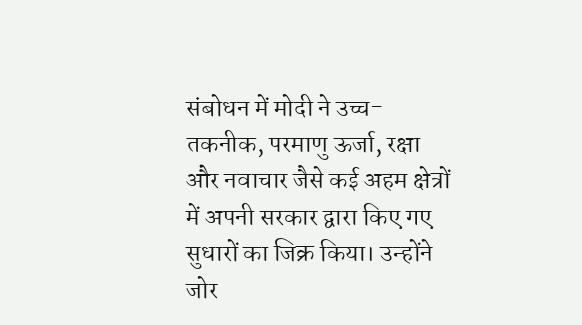संबोधन में मोदी ने उच्च-तकनीक, परमाणु ऊर्जा, रक्षा और नवाचार जैसे कई अहम क्षेत्रों में अपनी सरकार द्वारा किए गए सुधारों का जिक्र किया। उन्होंने जोर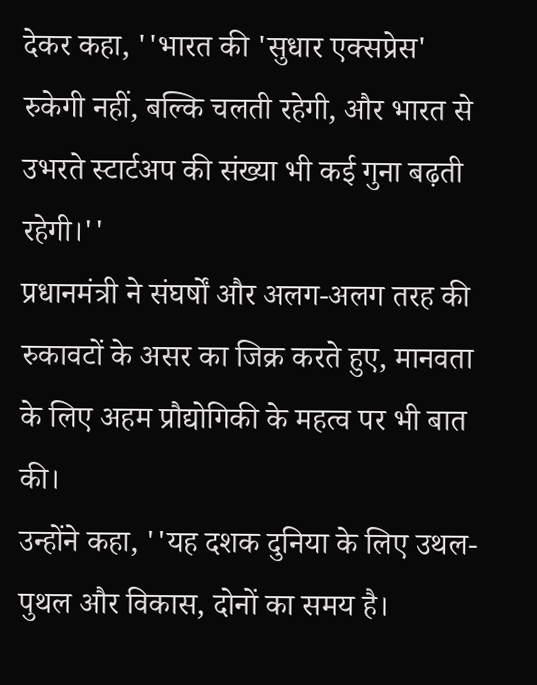देकर कहा, ''भारत की 'सुधार एक्सप्रेस' रुकेगी नहीं, बल्कि चलती रहेगी, और भारत से उभरते स्टार्टअप की संख्या भी कई गुना बढ़ती रहेगी।''
प्रधानमंत्री ने संघर्षों और अलग-अलग तरह की रुकावटों के असर का जिक्र करते हुए, मानवता के लिए अहम प्रौद्योगिकी के महत्व पर भी बात की।
उन्होंने कहा, ''यह दशक दुनिया के लिए उथल-पुथल और विकास, दोनों का समय है।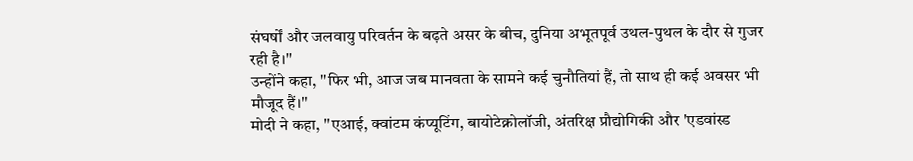संघर्षों और जलवायु परिवर्तन के बढ़ते असर के बीच, दुनिया अभूतपूर्व उथल-पुथल के दौर से गुजर रही है।''
उन्होंने कहा, ''फिर भी, आज जब मानवता के सामने कई चुनौतियां हैं, तो साथ ही कई अवसर भी मौजूद हैं।''
मोदी ने कहा, ''एआई, क्वांटम कंप्यूटिंग, बायोटेक्नोलॉजी, अंतरिक्ष प्रौद्योगिकी और 'एडवांस्ड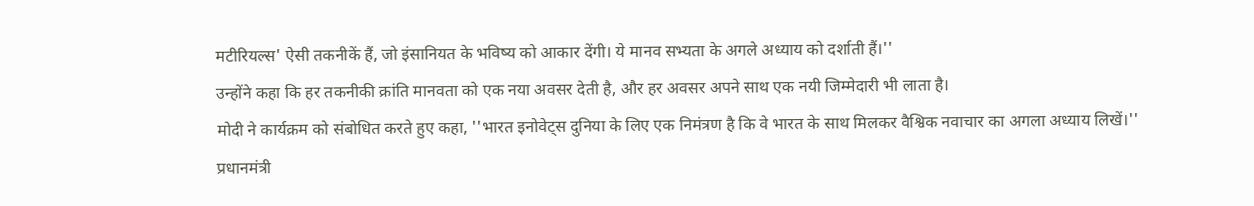मटीरियल्स' ऐसी तकनीकें हैं, जो इंसानियत के भविष्य को आकार देंगी। ये मानव सभ्यता के अगले अध्याय को दर्शाती हैं।''
उन्होंने कहा कि हर तकनीकी क्रांति मानवता को एक नया अवसर देती है, और हर अवसर अपने साथ एक नयी जिम्मेदारी भी लाता है।
मोदी ने कार्यक्रम को संबोधित करते हुए कहा, ''भारत इनोवेट्स दुनिया के लिए एक निमंत्रण है कि वे भारत के साथ मिलकर वैश्विक नवाचार का अगला अध्याय लिखें।''
प्रधानमंत्री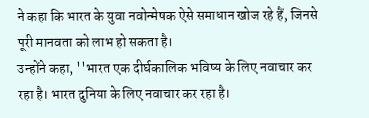ने कहा कि भारत के युवा नवोन्मेषक ऐसे समाधान खोज रहे हैं, जिनसे पूरी मानवता को लाभ हो सकता है।
उन्होंने कहा, ''भारत एक दीर्घकालिक भविष्य के लिए नवाचार कर रहा है। भारत दुनिया के लिए नवाचार कर रहा है।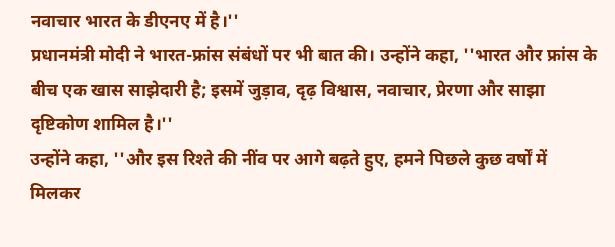नवाचार भारत के डीएनए में है।''
प्रधानमंत्री मोदी ने भारत-फ्रांस संबंधों पर भी बात की। उन्होंने कहा, ''भारत और फ्रांस के बीच एक खास साझेदारी है; इसमें जुड़ाव, दृढ़ विश्वास, नवाचार, प्रेरणा और साझा दृष्टिकोण शामिल है।''
उन्होंने कहा, ''और इस रिश्ते की नींव पर आगे बढ़ते हुए, हमने पिछले कुछ वर्षों में मिलकर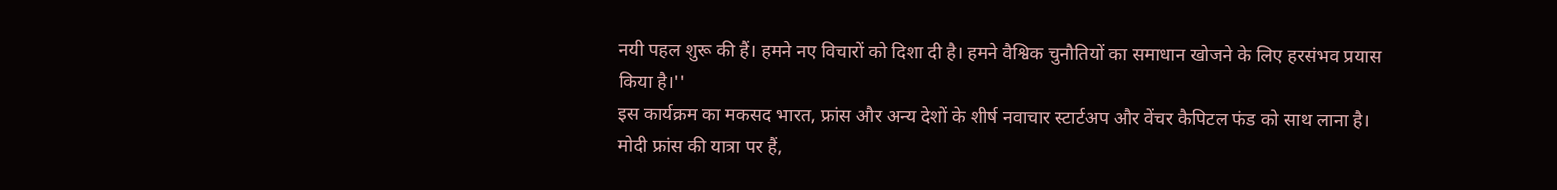नयी पहल शुरू की हैं। हमने नए विचारों को दिशा दी है। हमने वैश्विक चुनौतियों का समाधान खोजने के लिए हरसंभव प्रयास किया है।''
इस कार्यक्रम का मकसद भारत, फ्रांस और अन्य देशों के शीर्ष नवाचार स्टार्टअप और वेंचर कैपिटल फंड को साथ लाना है।
मोदी फ्रांस की यात्रा पर हैं,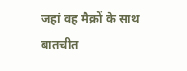जहां वह मैक्रों के साथ बातचीत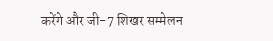करेंगे और जी-7 शिखर सम्मेलन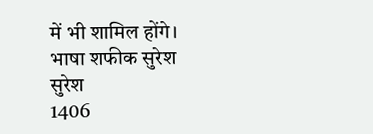में भी शामिल होंगे।
भाषा शफीक सुरेश
सुरेश
1406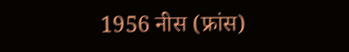1956 नीस (फ्रांस)